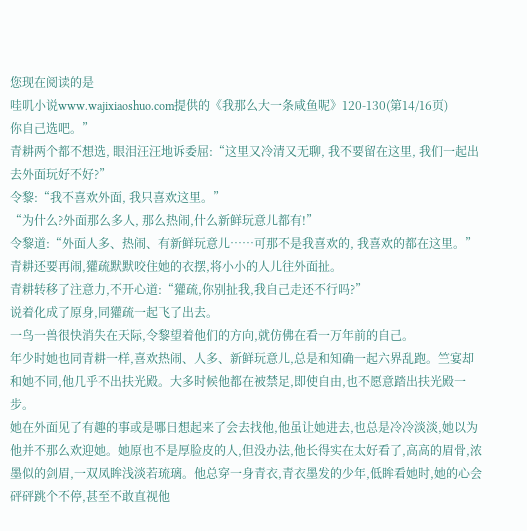您现在阅读的是
哇叽小说www.wajixiaoshuo.com提供的《我那么大一条咸鱼呢》120-130(第14/16页)
你自己选吧。”
青耕两个都不想选, 眼泪汪汪地诉委屈:“这里又冷清又无聊, 我不要留在这里, 我们一起出去外面玩好不好?”
令黎:“我不喜欢外面, 我只喜欢这里。”
“为什么?外面那么多人, 那么热闹,什么新鲜玩意儿都有!”
令黎道:“外面人多、热闹、有新鲜玩意儿……可那不是我喜欢的, 我喜欢的都在这里。”
青耕还要再闹,獾疏默默咬住她的衣摆,将小小的人儿往外面扯。
青耕转移了注意力,不开心道:“獾疏,你别扯我,我自己走还不行吗?”
说着化成了原身,同獾疏一起飞了出去。
一鸟一兽很快消失在天际,令黎望着他们的方向,就仿佛在看一万年前的自己。
年少时她也同青耕一样,喜欢热闹、人多、新鲜玩意儿,总是和知确一起六界乱跑。竺宴却和她不同,他几乎不出扶光殿。大多时候他都在被禁足,即使自由,也不愿意踏出扶光殿一步。
她在外面见了有趣的事或是哪日想起来了会去找他,他虽让她进去,也总是冷冷淡淡,她以为他并不那么欢迎她。她原也不是厚脸皮的人,但没办法,他长得实在太好看了,高高的眉骨,浓墨似的剑眉,一双凤眸浅淡若琉璃。他总穿一身青衣,青衣墨发的少年,低眸看她时,她的心会砰砰跳个不停,甚至不敢直视他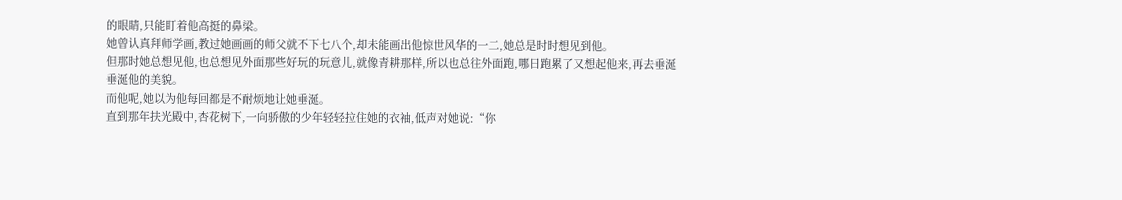的眼睛,只能盯着他高挺的鼻梁。
她曾认真拜师学画,教过她画画的师父就不下七八个,却未能画出他惊世风华的一二,她总是时时想见到他。
但那时她总想见他,也总想见外面那些好玩的玩意儿,就像青耕那样,所以也总往外面跑,哪日跑累了又想起他来,再去垂涎垂涎他的美貌。
而他呢,她以为他每回都是不耐烦地让她垂涎。
直到那年扶光殿中,杏花树下,一向骄傲的少年轻轻拉住她的衣袖,低声对她说:“你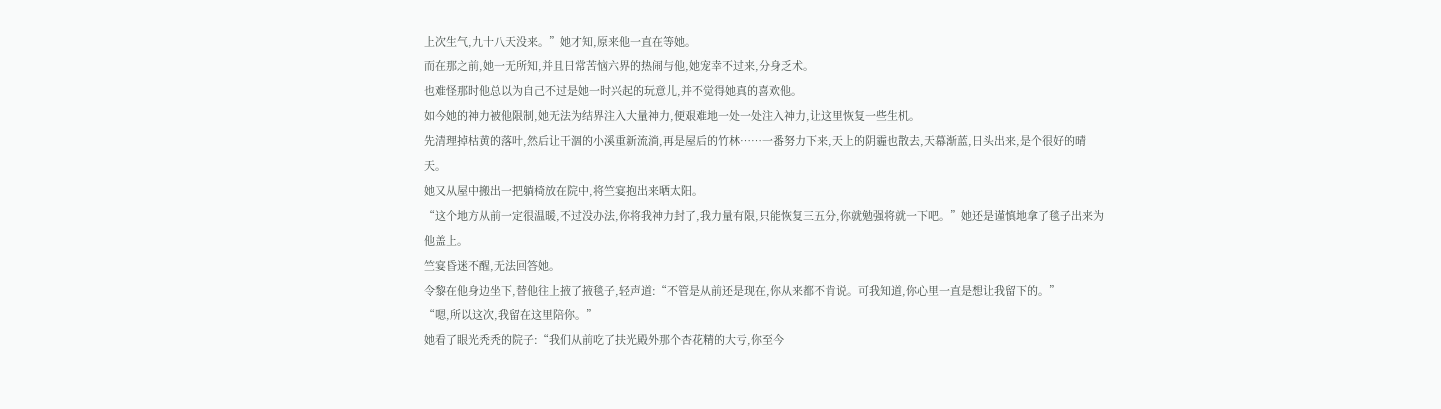上次生气,九十八天没来。”她才知,原来他一直在等她。
而在那之前,她一无所知,并且日常苦恼六界的热闹与他,她宠幸不过来,分身乏术。
也难怪那时他总以为自己不过是她一时兴起的玩意儿,并不觉得她真的喜欢他。
如今她的神力被他限制,她无法为结界注入大量神力,便艰难地一处一处注入神力,让这里恢复一些生机。
先清理掉枯黄的落叶,然后让干涸的小溪重新流淌,再是屋后的竹林……一番努力下来,天上的阴霾也散去,天幕渐蓝,日头出来,是个很好的晴天。
她又从屋中搬出一把躺椅放在院中,将竺宴抱出来晒太阳。
“这个地方从前一定很温暖,不过没办法,你将我神力封了,我力量有限,只能恢复三五分,你就勉强将就一下吧。”她还是谨慎地拿了毯子出来为他盖上。
竺宴昏迷不醒,无法回答她。
令黎在他身边坐下,替他往上掖了掖毯子,轻声道:“不管是从前还是现在,你从来都不肯说。可我知道,你心里一直是想让我留下的。”
“嗯,所以这次,我留在这里陪你。”
她看了眼光秃秃的院子:“我们从前吃了扶光殿外那个杏花精的大亏,你至今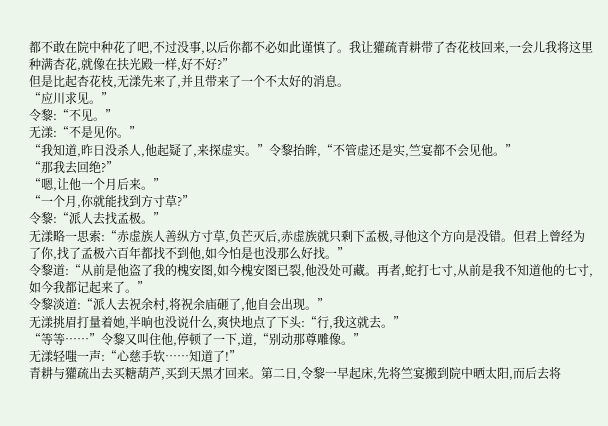都不敢在院中种花了吧,不过没事,以后你都不必如此谨慎了。我让獾疏青耕带了杏花枝回来,一会儿我将这里种满杏花,就像在扶光殿一样,好不好?”
但是比起杏花枝,无漾先来了,并且带来了一个不太好的消息。
“应川求见。”
令黎:“不见。”
无漾:“不是见你。”
“我知道,昨日没杀人,他起疑了,来探虚实。”令黎抬眸,“不管虚还是实,竺宴都不会见他。”
“那我去回绝?”
“嗯,让他一个月后来。”
“一个月,你就能找到方寸草?”
令黎:“派人去找孟极。”
无漾略一思索:“赤虚族人善纵方寸草,负芒灭后,赤虚族就只剩下孟极,寻他这个方向是没错。但君上曾经为了你,找了孟极六百年都找不到他,如今怕是也没那么好找。”
令黎道:“从前是他盗了我的槐安图,如今槐安图已裂,他没处可藏。再者,蛇打七寸,从前是我不知道他的七寸,如今我都记起来了。”
令黎淡道:“派人去祝余村,将祝余庙砸了,他自会出现。”
无漾挑眉打量着她,半晌也没说什么,爽快地点了下头:“行,我这就去。”
“等等……”令黎又叫住他,停顿了一下,道,“别动那尊雕像。”
无漾轻嗤一声:“心慈手软……知道了!”
青耕与獾疏出去买糖葫芦,买到天黑才回来。第二日,令黎一早起床,先将竺宴搬到院中晒太阳,而后去将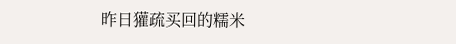昨日獾疏买回的糯米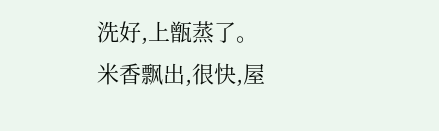洗好,上甑蒸了。
米香飘出,很快,屋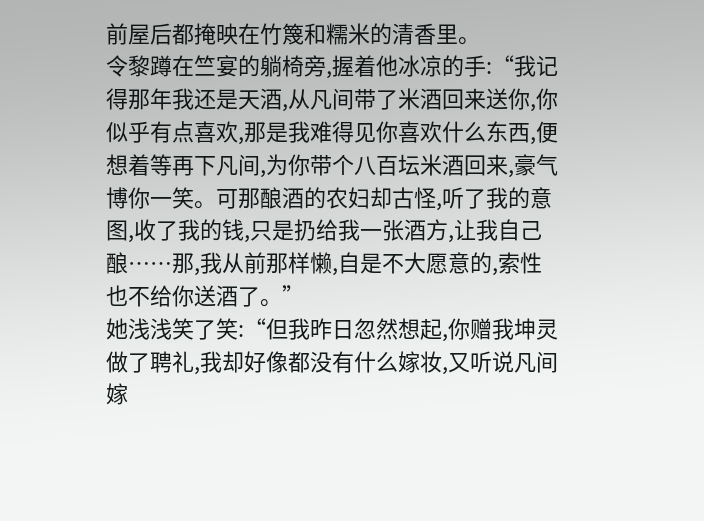前屋后都掩映在竹篾和糯米的清香里。
令黎蹲在竺宴的躺椅旁,握着他冰凉的手:“我记得那年我还是天酒,从凡间带了米酒回来送你,你似乎有点喜欢,那是我难得见你喜欢什么东西,便想着等再下凡间,为你带个八百坛米酒回来,豪气博你一笑。可那酿酒的农妇却古怪,听了我的意图,收了我的钱,只是扔给我一张酒方,让我自己酿……那,我从前那样懒,自是不大愿意的,索性也不给你送酒了。”
她浅浅笑了笑:“但我昨日忽然想起,你赠我坤灵做了聘礼,我却好像都没有什么嫁妆,又听说凡间嫁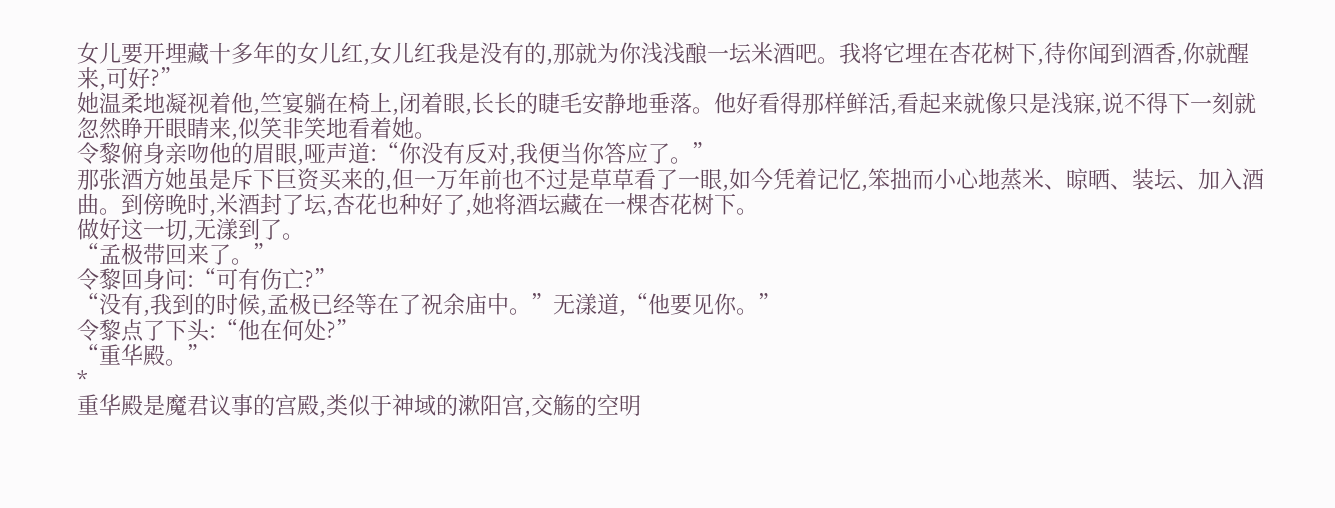女儿要开埋藏十多年的女儿红,女儿红我是没有的,那就为你浅浅酿一坛米酒吧。我将它埋在杏花树下,待你闻到酒香,你就醒来,可好?”
她温柔地凝视着他,竺宴躺在椅上,闭着眼,长长的睫毛安静地垂落。他好看得那样鲜活,看起来就像只是浅寐,说不得下一刻就忽然睁开眼睛来,似笑非笑地看着她。
令黎俯身亲吻他的眉眼,哑声道:“你没有反对,我便当你答应了。”
那张酒方她虽是斥下巨资买来的,但一万年前也不过是草草看了一眼,如今凭着记忆,笨拙而小心地蒸米、晾晒、装坛、加入酒曲。到傍晚时,米酒封了坛,杏花也种好了,她将酒坛藏在一棵杏花树下。
做好这一切,无漾到了。
“孟极带回来了。”
令黎回身问:“可有伤亡?”
“没有,我到的时候,孟极已经等在了祝余庙中。”无漾道,“他要见你。”
令黎点了下头:“他在何处?”
“重华殿。”
*
重华殿是魔君议事的宫殿,类似于神域的漱阳宫,交觞的空明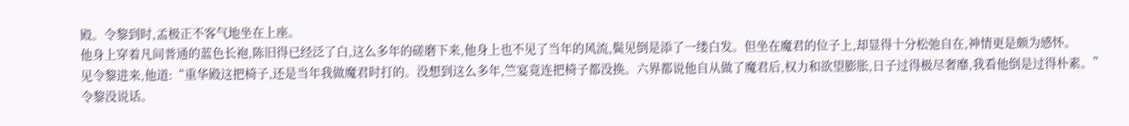殿。令黎到时,孟极正不客气地坐在上座。
他身上穿着凡间普通的蓝色长袍,陈旧得已经泛了白,这么多年的磋磨下来,他身上也不见了当年的风流,鬓见倒是添了一缕白发。但坐在魔君的位子上,却显得十分松弛自在,神情更是颇为感怀。
见令黎进来,他道:“重华殿这把椅子,还是当年我做魔君时打的。没想到这么多年,竺宴竟连把椅子都没换。六界都说他自从做了魔君后,权力和欲望膨胀,日子过得极尽奢靡,我看他倒是过得朴素。”
令黎没说话。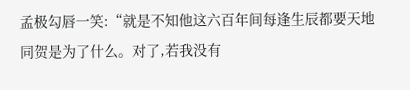孟极勾唇一笑:“就是不知他这六百年间每逢生辰都要天地同贺是为了什么。对了,若我没有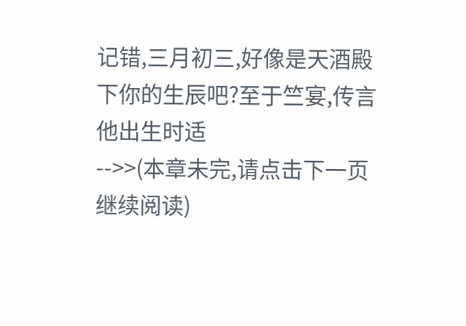记错,三月初三,好像是天酒殿下你的生辰吧?至于竺宴,传言他出生时适
-->>(本章未完,请点击下一页继续阅读)